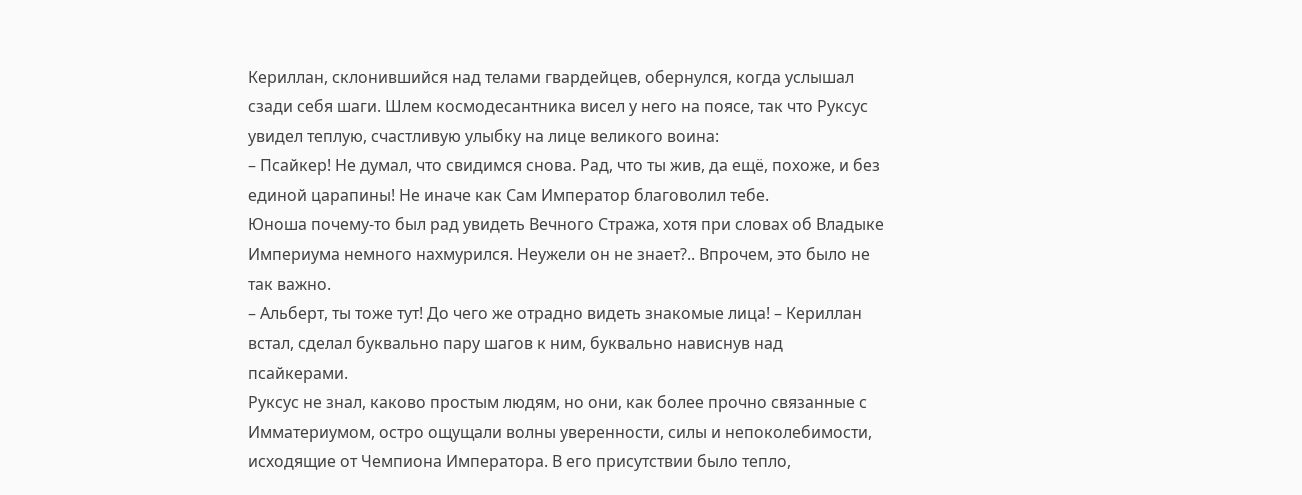Кериллан, склонившийся над телами гвардейцев, обернулся, когда услышал сзади себя шаги. Шлем космодесантника висел у него на поясе, так что Руксус увидел теплую, счастливую улыбку на лице великого воина:
– Псайкер! Не думал, что свидимся снова. Рад, что ты жив, да ещё, похоже, и без единой царапины! Не иначе как Сам Император благоволил тебе.
Юноша почему-то был рад увидеть Вечного Стража, хотя при словах об Владыке Империума немного нахмурился. Неужели он не знает?.. Впрочем, это было не так важно.
– Альберт, ты тоже тут! До чего же отрадно видеть знакомые лица! – Кериллан встал, сделал буквально пару шагов к ним, буквально нависнув над псайкерами.
Руксус не знал, каково простым людям, но они, как более прочно связанные с Имматериумом, остро ощущали волны уверенности, силы и непоколебимости, исходящие от Чемпиона Императора. В его присутствии было тепло,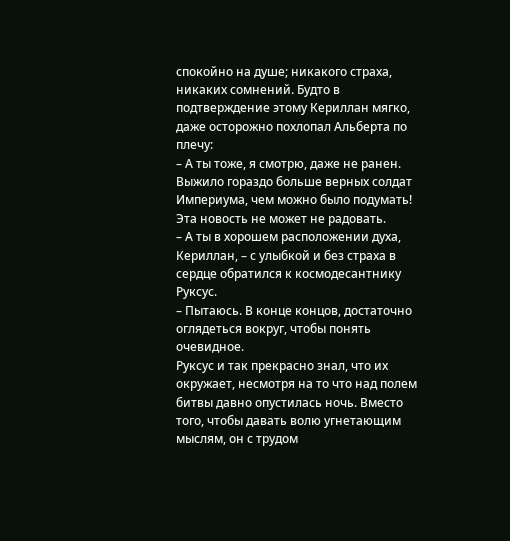спокойно на душе; никакого страха, никаких сомнений. Будто в подтверждение этому Кериллан мягко, даже осторожно похлопал Альберта по плечу:
– А ты тоже, я смотрю, даже не ранен. Выжило гораздо больше верных солдат Империума, чем можно было подумать! Эта новость не может не радовать.
– А ты в хорошем расположении духа, Кериллан, – с улыбкой и без страха в сердце обратился к космодесантнику Руксус.
– Пытаюсь. В конце концов, достаточно оглядеться вокруг, чтобы понять очевидное.
Руксус и так прекрасно знал, что их окружает, несмотря на то что над полем битвы давно опустилась ночь. Вместо того, чтобы давать волю угнетающим мыслям, он с трудом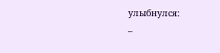улыбнулся:
–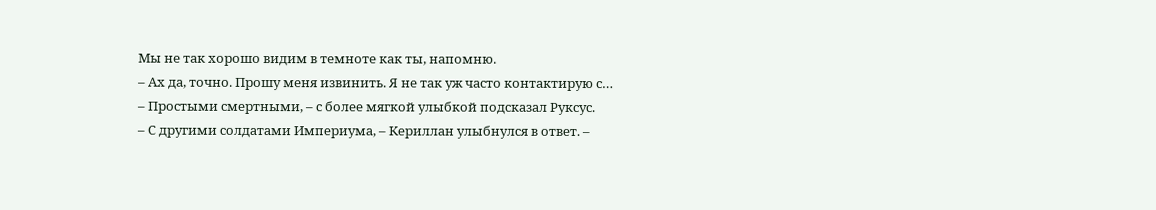Мы не так хорошо видим в темноте как ты, напомню.
– Ах да, точно. Прошу меня извинить. Я не так уж часто контактирую с…
– Простыми смертными, – с более мягкой улыбкой подсказал Руксус.
– С другими солдатами Империума, – Кериллан улыбнулся в ответ. –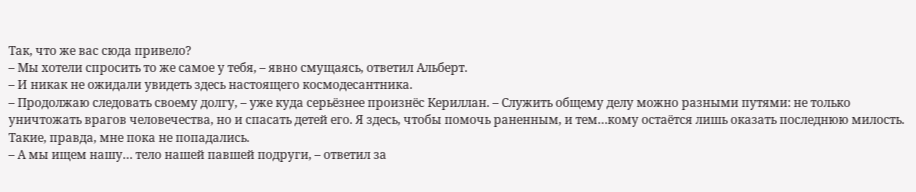Так, что же вас сюда привело?
– Мы хотели спросить то же самое у тебя, – явно смущаясь, ответил Альберт.
– И никак не ожидали увидеть здесь настоящего космодесантника.
– Продолжаю следовать своему долгу, – уже куда серьёзнее произнёс Кериллан. – Служить общему делу можно разными путями: не только уничтожать врагов человечества, но и спасать детей его. Я здесь, чтобы помочь раненным, и тем…кому остаётся лишь оказать последнюю милость. Такие, правда, мне пока не попадались.
– А мы ищем нашу… тело нашей павшей подруги, – ответил за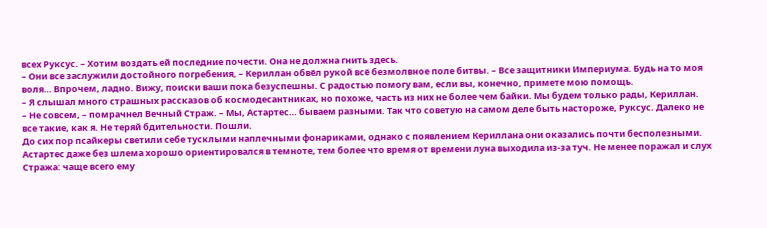всех Руксус. – Хотим воздать ей последние почести. Она не должна гнить здесь.
– Они все заслужили достойного погребения, – Кериллан обвёл рукой всё безмолвное поле битвы. – Все защитники Империума. Будь на то моя воля… Впрочем, ладно. Вижу, поиски ваши пока безуспешны. С радостью помогу вам, если вы, конечно, примете мою помощь.
– Я слышал много страшных рассказов об космодесантниках, но похоже, часть из них не более чем байки. Мы будем только рады, Кериллан.
– Не совсем, – помрачнел Вечный Страж. – Мы, Астартес… бываем разными. Так что советую на самом деле быть настороже, Руксус. Далеко не все такие, как я. Не теряй бдительности. Пошли.
До сих пор псайкеры светили себе тусклыми наплечными фонариками, однако с появлением Кериллана они оказались почти бесполезными. Астартес даже без шлема хорошо ориентировался в темноте, тем более что время от времени луна выходила из-за туч. Не менее поражал и слух Стража: чаще всего ему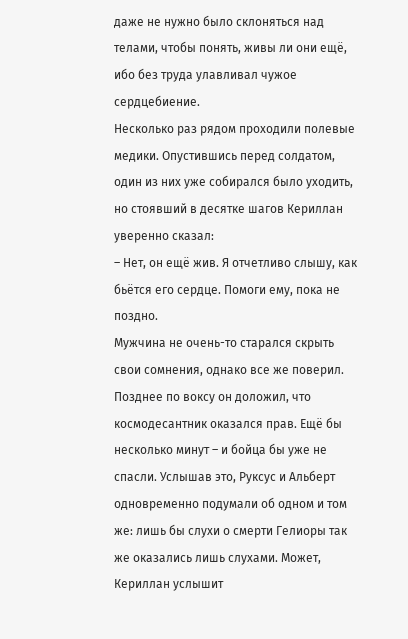даже не нужно было склоняться над телами, чтобы понять, живы ли они ещё, ибо без труда улавливал чужое сердцебиение.
Несколько раз рядом проходили полевые медики. Опустившись перед солдатом, один из них уже собирался было уходить, но стоявший в десятке шагов Кериллан уверенно сказал:
– Нет, он ещё жив. Я отчетливо слышу, как бьётся его сердце. Помоги ему, пока не поздно.
Мужчина не очень-то старался скрыть свои сомнения, однако все же поверил. Позднее по воксу он доложил, что космодесантник оказался прав. Ещё бы несколько минут – и бойца бы уже не спасли. Услышав это, Руксус и Альберт одновременно подумали об одном и том же: лишь бы слухи о смерти Гелиоры так же оказались лишь слухами. Может, Кериллан услышит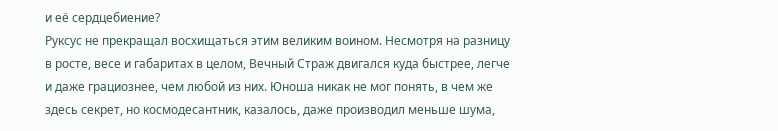и её сердцебиение?
Руксус не прекращал восхищаться этим великим воином. Несмотря на разницу в росте, весе и габаритах в целом, Вечный Страж двигался куда быстрее, легче и даже грациознее, чем любой из них. Юноша никак не мог понять, в чем же здесь секрет, но космодесантник, казалось, даже производил меньше шума,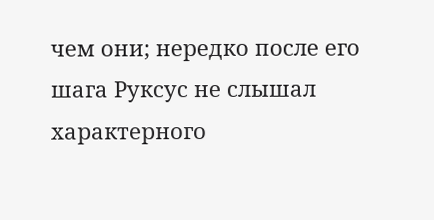чем они; нередко после его шага Руксус не слышал характерного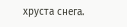хруста снега.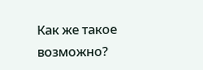Как же такое возможно?